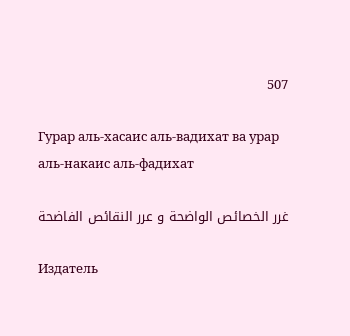507

Гурар аль-хасаис аль-вадихат ва урар аль-накаис аль-фадихат

غرر الخصائص الواضحة و عرر النقائص الفاضحة

Издатель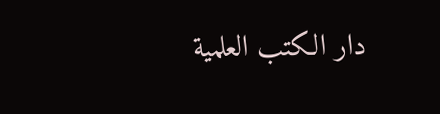دار الكتب العلمية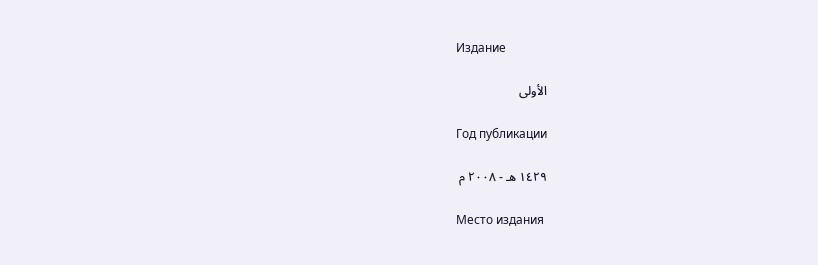Издание

الأولى

Год публикации

١٤٢٩ هـ - ٢٠٠٨ م

Место издания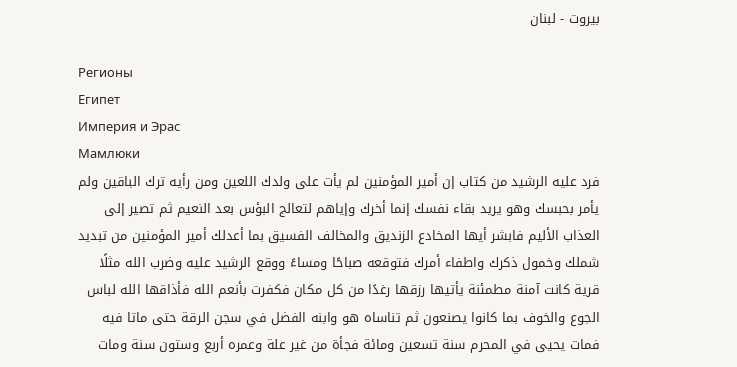بيروت - لبنان

Регионы
Египет
Империя и Эрас
Мамлюки
فرد عليه الرشيد من كتاب إن أمير المؤمنين لم يأت على ولدك اللعين ومن رأيه ترك الباقين ولم يأمر بحبسك وهو يريد بقاء نفسك إنما أخرك وإياهم لتعالج البؤس بعد النعيم ثم تصير إلى العذاب الأليم فابشر أيها المخادع الزنديق والمخالف الفسيق بما أعدلك أمير المؤمنين من تبديد شملك وخمول ذكرك واطفاء أمرك فتوقعه صباحًا ومساءً ووقع الرشيد عليه وضرب الله مثلًا قرية كانت آمنة مطمئنة يأتيها رزقها رغدًا من كل مكان فكفرت بأنعم الله فأذاقها الله لباس الجوع والخوف بما كانوا يصنعون ثم تناساه هو وابنه الفضل في سجن الرقة حتى ماتا فيه فمات يحيى في المحرم سنة تسعين ومائة فجأة من غير علة وعمره أربع وستون سنة ومات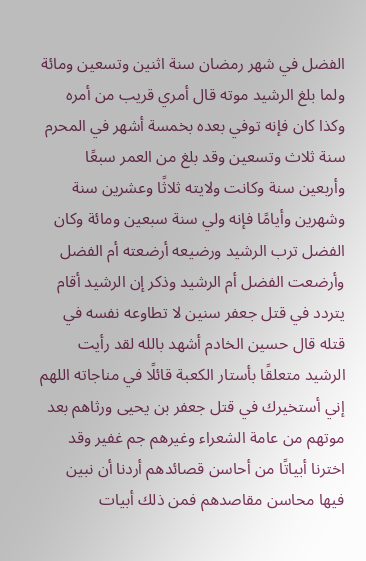الفضل في شهر رمضان سنة اثنين وتسعين ومائة ولما بلغ الرشيد موته قال أمري قريب من أمره وكذا كان فإنه توفي بعده بخمسة أشهر في المحرم سنة ثلاث وتسعين وقد بلغ من العمر سبعًا وأربعين سنة وكانت ولايته ثلاثًا وعشرين سنة وشهرين وأيامًا فإنه ولي سنة سبعين ومائة وكان الفضل ترب الرشيد ورضيعه أرضعته أم الفضل وأرضعت الفضل أم الرشيد وذكر إن الرشيد أقام يتردد في قتل جعفر سنين لا تطاوعه نفسه في قتله قال حسين الخادم أشهد بالله لقد رأيت الرشيد متعلقًا بأستار الكعبة قائلًا في مناجاته اللهم إني أستخيرك في قتل جعفر بن يحيى ورثاهم بعد موتهم من عامة الشعراء وغيرهم جم غفير وقد اخترنا أبياتًا من أحاسن قصائدهم أردنا أن نبين فيها محاسن مقاصدهم فمن ذلك أبيات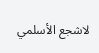لاشجع الأسلمي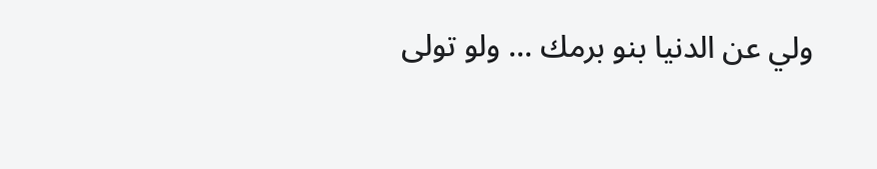ولي عن الدنيا بنو برمك ... ولو تولى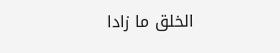الخلق ما زادا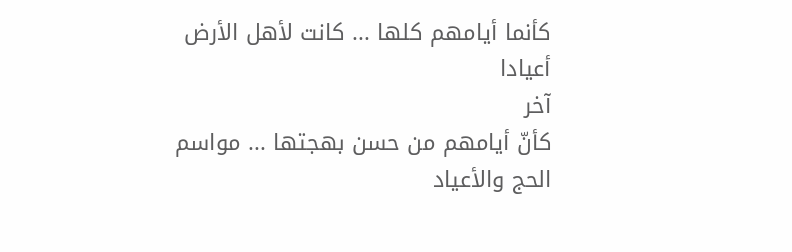كأنما أيامهم كلها ... كانت لأهل الأرض أعيادا
آخر
كأنّ أيامهم من حسن بهجتها ... مواسم الحج والأعياد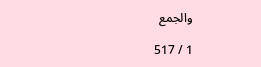والجمع

1 / 517